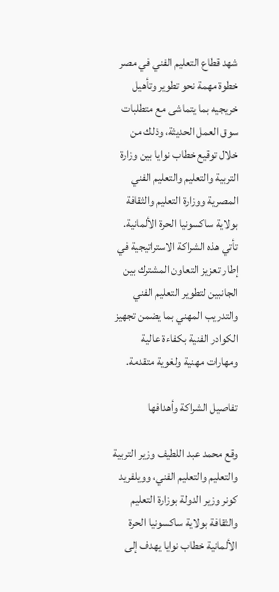شهد قطاع التعليم الفني في مصر خطوة مهمة نحو تطوير وتأهيل خريجيه بما يتماشى مع متطلبات سوق العمل الحديثة، وذلك من خلال توقيع خطاب نوايا بين وزارة التربية والتعليم والتعليم الفني المصرية ووزارة التعليم والثقافة بولاية ساكسونيا الحرة الألمانية. تأتي هذه الشراكة الاستراتيجية في إطار تعزيز التعاون المشترك بين الجانبين لتطوير التعليم الفني والتدريب المهني بما يضمن تجهيز الكوادر الفنية بكفاءة عالية ومهارات مهنية ولغوية متقدمة.

تفاصيل الشراكة وأهدافها

وقع محمد عبد اللطيف وزير التربية والتعليم والتعليم الفني، وويلفريد كونر وزير الدولة بوزارة التعليم والثقافة بولاية ساكسونيا الحرة الألمانية خطاب نوايا يهدف إلى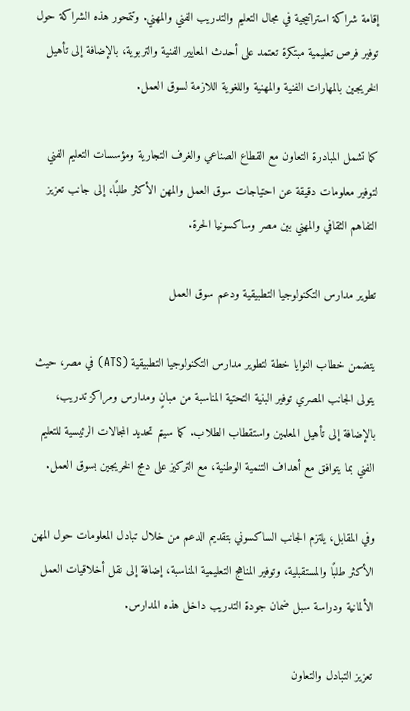إقامة شراكة استراتيجية في مجال التعليم والتدريب الفني والمهني. وتتمحور هذه الشراكة حول توفير فرص تعليمية مبتكرة تعتمد على أحدث المعايير الفنية والتربوية، بالإضافة إلى تأهيل الخريجين بالمهارات الفنية والمهنية واللغوية اللازمة لسوق العمل.

كما تشمل المبادرة التعاون مع القطاع الصناعي والغرف التجارية ومؤسسات التعليم الفني لتوفير معلومات دقيقة عن احتياجات سوق العمل والمهن الأكثر طلبًا، إلى جانب تعزيز التفاهم الثقافي والمهني بين مصر وساكسونيا الحرة.

تطوير مدارس التكنولوجيا التطبيقية ودعم سوق العمل

يتضمن خطاب النوايا خطة لتطوير مدارس التكنولوجيا التطبيقية (ATS) في مصر، حيث يتولى الجانب المصري توفير البنية التحتية المناسبة من مبانٍ ومدارس ومراكز تدريب، بالإضافة إلى تأهيل المعلمين واستقطاب الطلاب. كما سيتم تحديد المجالات الرئيسية للتعليم الفني بما يتوافق مع أهداف التنمية الوطنية، مع التركيز على دمج الخريجين بسوق العمل.

وفي المقابل، يلتزم الجانب الساكسوني بتقديم الدعم من خلال تبادل المعلومات حول المهن الأكثر طلبًا والمستقبلية، وتوفير المناهج التعليمية المناسبة، إضافة إلى نقل أخلاقيات العمل الألمانية ودراسة سبل ضمان جودة التدريب داخل هذه المدارس.

تعزيز التبادل والتعاون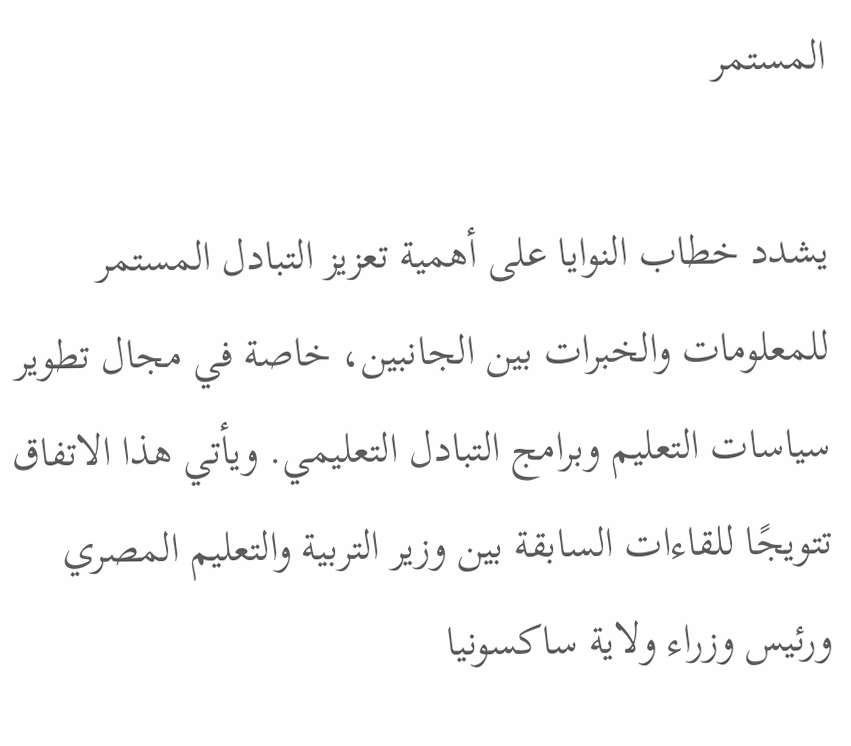المستمر

يشدد خطاب النوايا على أهمية تعزيز التبادل المستمر للمعلومات والخبرات بين الجانبين، خاصة في مجال تطوير سياسات التعليم وبرامج التبادل التعليمي. ويأتي هذا الاتفاق تتويجًا للقاءات السابقة بين وزير التربية والتعليم المصري ورئيس وزراء ولاية ساكسونيا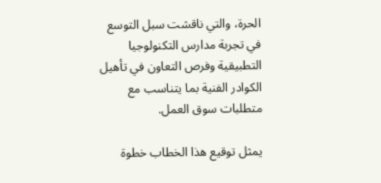الحرة، والتي ناقشت سبل التوسع في تجربة مدارس التكنولوجيا التطبيقية وفرص التعاون في تأهيل الكوادر الفنية بما يتناسب مع متطلبات سوق العمل.

يمثل توقيع هذا الخطاب خطوة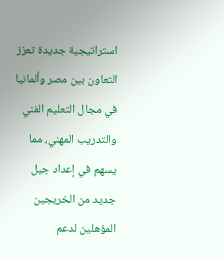استراتيجية جديدة تعزز التعاون بين مصر وألمانيا في مجال التعليم الفني والتدريب المهني، مما يسهم في إعداد جيل جديد من الخريجين المؤهلين لدعم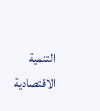التنمية الاقتصادية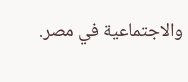والاجتماعية في مصر.